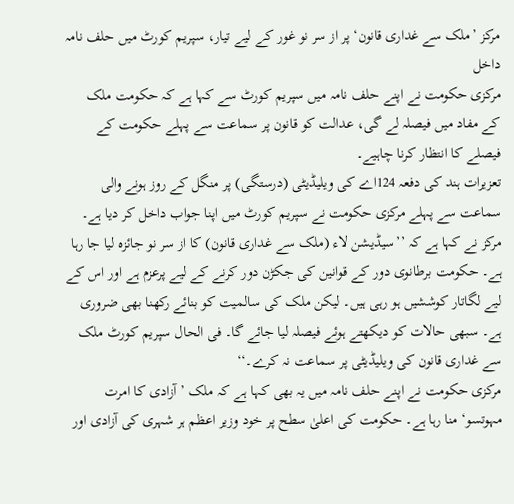مرکز ’ملک سے غداری قانون‘ پر از سر نو غور کے لیے تیار، سپریم کورٹ میں حلف نامہ داخل
مرکزی حکومت نے اپنے حلف نامہ میں سپریم کورٹ سے کہا ہے کہ حکومت ملک کے مفاد میں فیصلہ لے گی، عدالت کو قانون پر سماعت سے پہلے حکومت کے فیصلے کا انتظار کرنا چاہیے۔
تعزیرات ہند کی دفعہ 124اے کی ویلیڈیٹی (درستگی) پر منگل کے روز ہونے والی سماعت سے پہلے مرکزی حکومت نے سپریم کورٹ میں اپنا جواب داخل کر دیا ہے۔ مرکز نے کہا ہے کہ ’’سیڈیشن لاء (ملک سے غداری قانون) کا از سر نو جائزہ لیا جا رہا ہے۔ حکومت برطانوی دور کے قوانین کی جکڑن دور کرنے کے لیے پرعزم ہے اور اس کے لیے لگاتار کوششیں ہو رہی ہیں۔ لیکن ملک کی سالمیت کو بنائے رکھنا بھی ضروری ہے۔ سبھی حالات کو دیکھتے ہوئے فیصلہ لیا جائے گا۔ فی الحال سپریم کورٹ ملک سے غداری قانون کی ویلیڈیٹی پر سماعت نہ کرے۔‘‘
مرکزی حکومت نے اپنے حلف نامہ میں یہ بھی کہا ہے کہ ملک ’آزادی کا امرت مہوتسو‘ منا رہا ہے۔ حکومت کی اعلیٰ سطح پر خود وزیر اعظم ہر شہری کی آزادی اور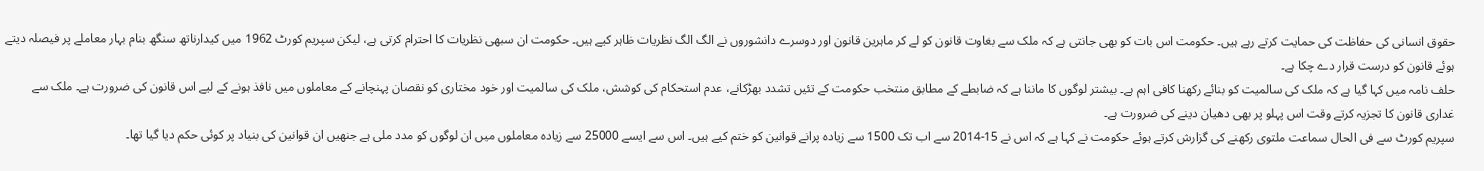حقوق انسانی کی حفاظت کی حمایت کرتے رہے ہیں۔ حکومت اس بات کو بھی جانتی ہے کہ ملک سے بغاوت قانون کو لے کر ماہرین قانون اور دوسرے دانشوروں نے الگ الگ نظریات ظاہر کیے ہیں۔ حکومت ان سبھی نظریات کا احترام کرتی ہے، لیکن سپریم کورٹ 1962 میں کیدارناتھ سنگھ بنام بہار معاملے پر فیصلہ دیتے ہوئے قانون کو درست قرار دے چکا ہے۔
حلف نامہ میں کہا گیا ہے کہ ملک کی سالمیت کو بنائے رکھنا کافی اہم ہے۔ بیشتر لوگوں کا ماننا ہے کہ ضابطے کے مطابق منتخب حکومت کے تئیں تشدد بھڑکانے، عدم استحکام کی کوشش، ملک کی سالمیت اور خود مختاری کو نقصان پہنچانے کے معاملوں میں نافذ ہونے کے لیے اس قانون کی ضرورت ہے۔ ملک سے غداری قانون کا تجزیہ کرتے وقت اس پہلو پر بھی دھیان دینے کی ضرورت ہے۔
سپریم کورٹ سے فی الحال سماعت ملتوی رکھنے کی گزارش کرتے ہوئے حکومت نے کہا ہے کہ اس نے 15-2014 سے اب تک 1500 سے زیادہ پرانے قوانین کو ختم کیے ہیں۔ اس سے ایسے 25000 سے زیادہ معاملوں میں ان لوگوں کو مدد ملی ہے جنھیں ان قوانین کی بنیاد پر کوئی حکم دیا گیا تھا۔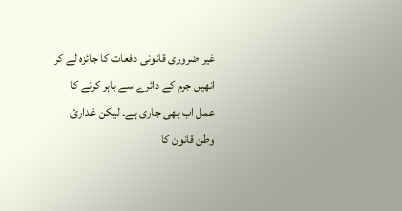غیر ضروری قانونی دفعات کا جائزہ لے کر انھیں جرم کے دائرے سے باہر کرنے کا عمل اب بھی جاری ہے۔ لیکن غداریٔ وطن قانون کا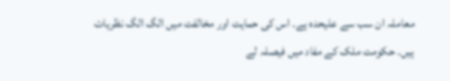معاملہ ان سب سے علیحدہ ہے۔ اس کی حمایت اور مخالفت میں الگ الگ نظریات ہیں۔ حکومت ملک کے مفاد میں فیصلہ لے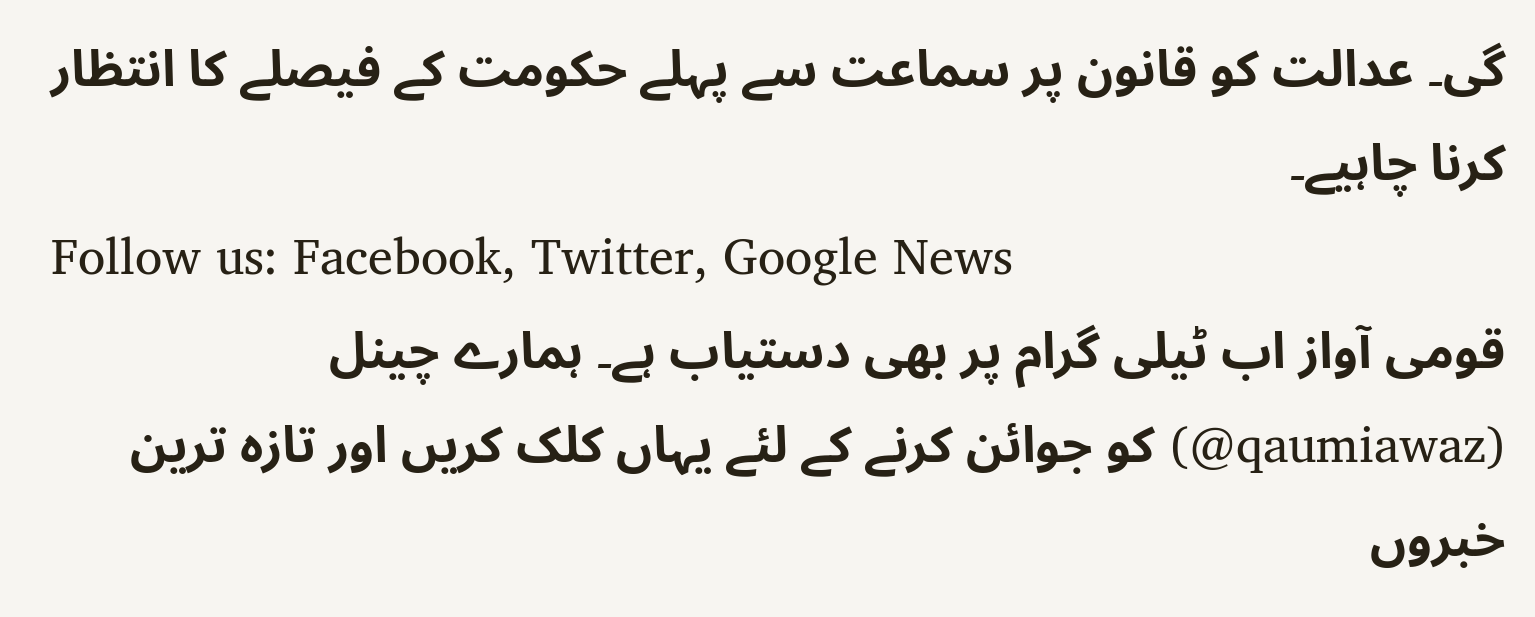گی۔ عدالت کو قانون پر سماعت سے پہلے حکومت کے فیصلے کا انتظار کرنا چاہیے۔
Follow us: Facebook, Twitter, Google News
قومی آواز اب ٹیلی گرام پر بھی دستیاب ہے۔ ہمارے چینل (qaumiawaz@) کو جوائن کرنے کے لئے یہاں کلک کریں اور تازہ ترین خبروں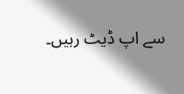سے اپ ڈیٹ رہیں۔